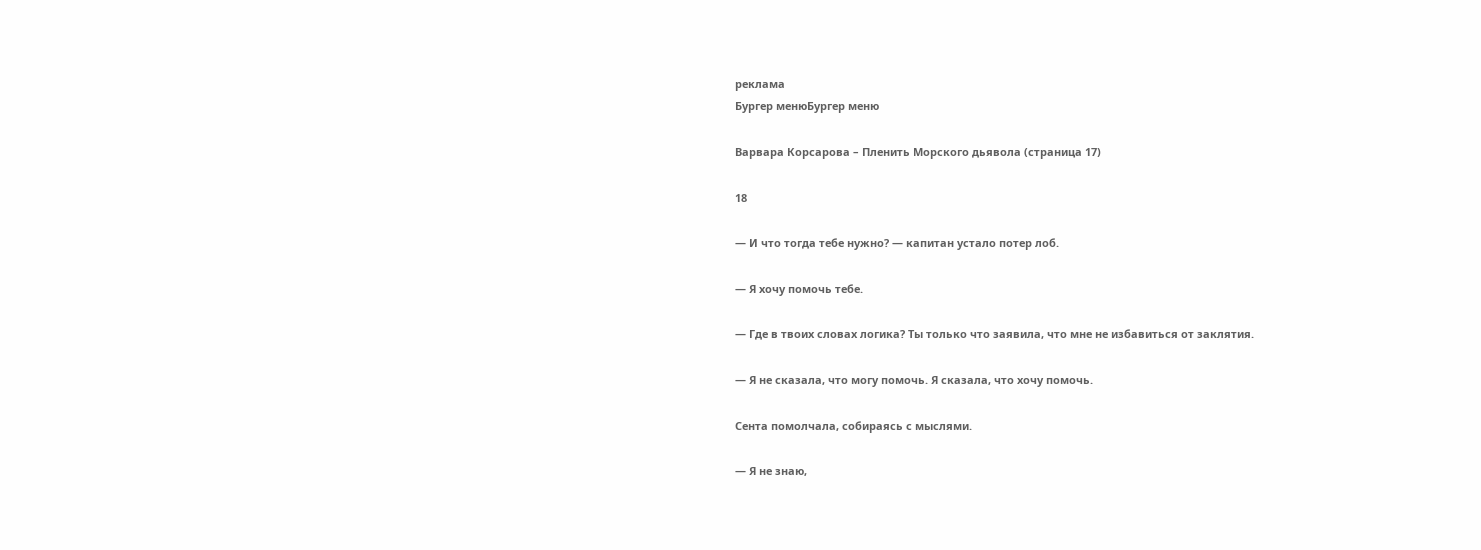реклама
Бургер менюБургер меню

Варвара Корсарова – Пленить Морского дьявола (страница 17)

18

— И что тогда тебе нужно? — капитан устало потер лоб.

— Я хочу помочь тебе.

— Где в твоих словах логика? Ты только что заявила, что мне не избавиться от заклятия.

— Я не сказала, что могу помочь. Я сказала, что хочу помочь.

Сента помолчала, собираясь с мыслями.

— Я не знаю,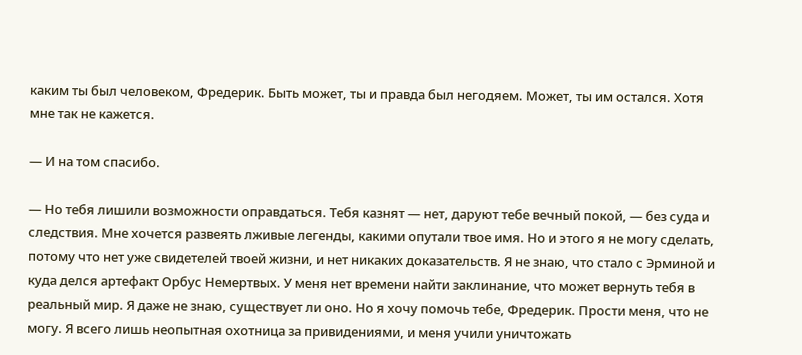каким ты был человеком, Фредерик. Быть может, ты и правда был негодяем. Может, ты им остался. Хотя мне так не кажется.

— И на том спасибо.

— Но тебя лишили возможности оправдаться. Тебя казнят — нет, даруют тебе вечный покой, — без суда и следствия. Мне хочется развеять лживые легенды, какими опутали твое имя. Но и этого я не могу сделать, потому что нет уже свидетелей твоей жизни, и нет никаких доказательств. Я не знаю, что стало с Эрминой и куда делся артефакт Орбус Немертвых. У меня нет времени найти заклинание, что может вернуть тебя в реальный мир. Я даже не знаю, существует ли оно. Но я хочу помочь тебе, Фредерик. Прости меня, что не могу. Я всего лишь неопытная охотница за привидениями, и меня учили уничтожать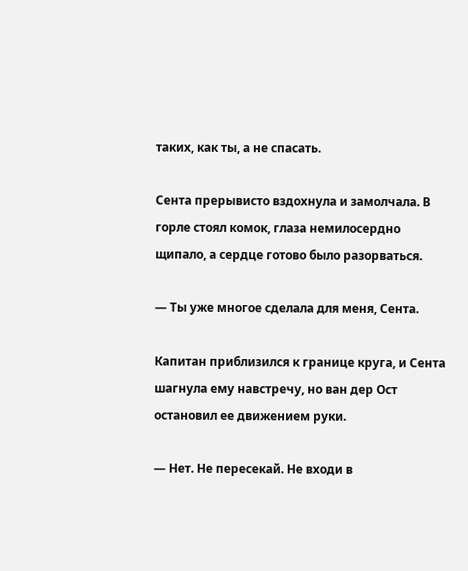таких, как ты, а не спасать.

Сента прерывисто вздохнула и замолчала. В горле стоял комок, глаза немилосердно щипало, а сердце готово было разорваться.

— Ты уже многое сделала для меня, Сента.

Капитан приблизился к границе круга, и Сента шагнула ему навстречу, но ван дер Ост остановил ее движением руки.

— Нет. Не пересекай. Не входи в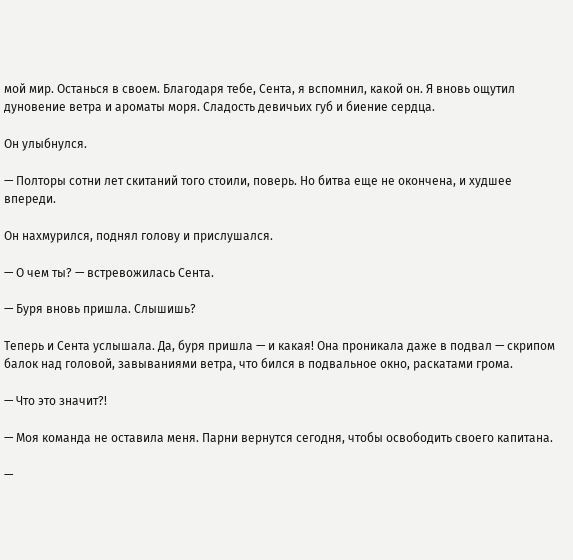мой мир. Останься в своем. Благодаря тебе, Сента, я вспомнил, какой он. Я вновь ощутил дуновение ветра и ароматы моря. Сладость девичьих губ и биение сердца.

Он улыбнулся.

— Полторы сотни лет скитаний того стоили, поверь. Но битва еще не окончена, и худшее впереди.

Он нахмурился, поднял голову и прислушался.

— О чем ты? — встревожилась Сента.

— Буря вновь пришла. Слышишь?

Теперь и Сента услышала. Да, буря пришла — и какая! Она проникала даже в подвал — скрипом балок над головой, завываниями ветра, что бился в подвальное окно, раскатами грома.

— Что это значит?!

— Моя команда не оставила меня. Парни вернутся сегодня, чтобы освободить своего капитана.

—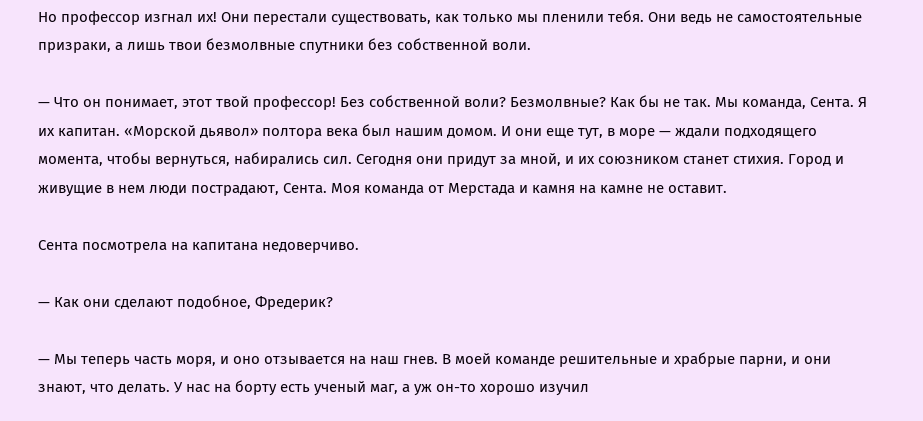Но профессор изгнал их! Они перестали существовать, как только мы пленили тебя. Они ведь не самостоятельные призраки, а лишь твои безмолвные спутники без собственной воли.

— Что он понимает, этот твой профессор! Без собственной воли? Безмолвные? Как бы не так. Мы команда, Сента. Я их капитан. «Морской дьявол» полтора века был нашим домом. И они еще тут, в море — ждали подходящего момента, чтобы вернуться, набирались сил. Сегодня они придут за мной, и их союзником станет стихия. Город и живущие в нем люди пострадают, Сента. Моя команда от Мерстада и камня на камне не оставит.

Сента посмотрела на капитана недоверчиво.

— Как они сделают подобное, Фредерик?

— Мы теперь часть моря, и оно отзывается на наш гнев. В моей команде решительные и храбрые парни, и они знают, что делать. У нас на борту есть ученый маг, а уж он-то хорошо изучил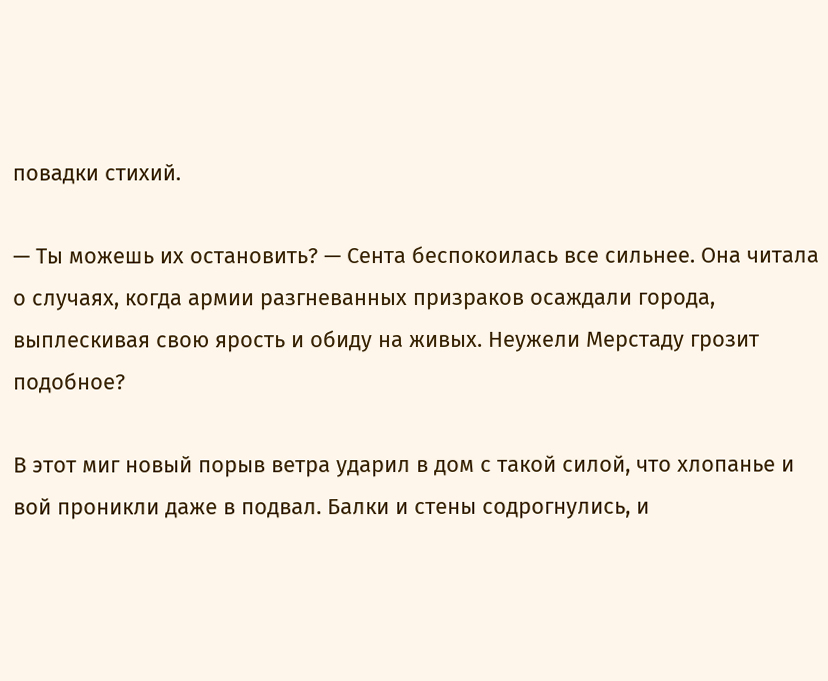повадки стихий.

— Ты можешь их остановить? — Сента беспокоилась все сильнее. Она читала о случаях, когда армии разгневанных призраков осаждали города, выплескивая свою ярость и обиду на живых. Неужели Мерстаду грозит подобное?

В этот миг новый порыв ветра ударил в дом с такой силой, что хлопанье и вой проникли даже в подвал. Балки и стены содрогнулись, и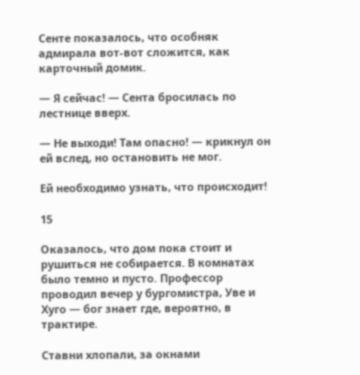Сенте показалось, что особняк адмирала вот-вот сложится, как карточный домик.

— Я сейчас! — Сента бросилась по лестнице вверх.

— Не выходи! Там опасно! — крикнул он ей вслед, но остановить не мог.

Ей необходимо узнать, что происходит!

15

Оказалось, что дом пока стоит и рушиться не собирается. В комнатах было темно и пусто. Профессор проводил вечер у бургомистра, Уве и Хуго — бог знает где, вероятно, в трактире.

Ставни хлопали, за окнами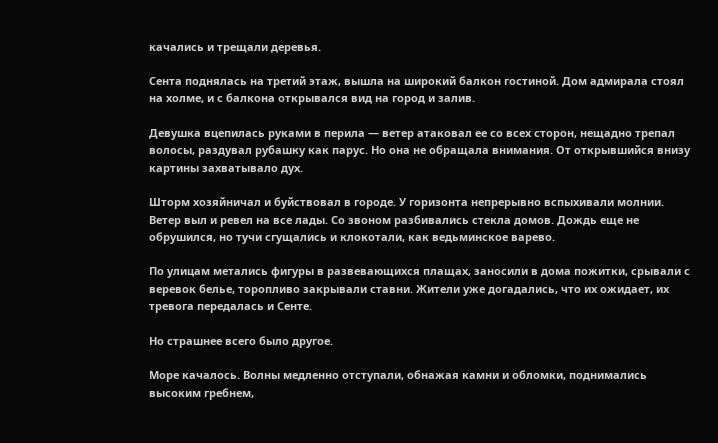качались и трещали деревья.

Сента поднялась на третий этаж, вышла на широкий балкон гостиной. Дом адмирала стоял на холме, и с балкона открывался вид на город и залив.

Девушка вцепилась руками в перила — ветер атаковал ее со всех сторон, нещадно трепал волосы, раздувал рубашку как парус. Но она не обращала внимания. От открывшийся внизу картины захватывало дух.

Шторм хозяйничал и буйствовал в городе. У горизонта непрерывно вспыхивали молнии. Ветер выл и ревел на все лады. Со звоном разбивались стекла домов. Дождь еще не обрушился, но тучи сгущались и клокотали, как ведьминское варево.

По улицам метались фигуры в развевающихся плащах, заносили в дома пожитки, срывали с веревок белье, торопливо закрывали ставни. Жители уже догадались, что их ожидает, их тревога передалась и Сенте.

Но страшнее всего было другое.

Море качалось. Волны медленно отступали, обнажая камни и обломки, поднимались высоким гребнем,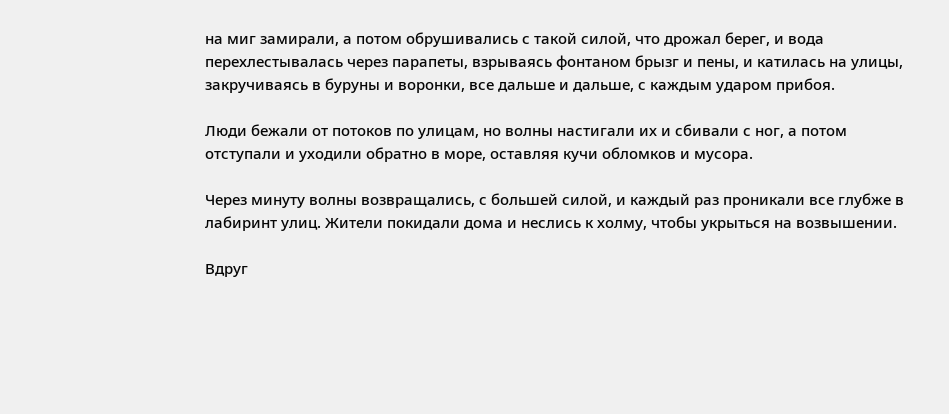на миг замирали, а потом обрушивались с такой силой, что дрожал берег, и вода перехлестывалась через парапеты, взрываясь фонтаном брызг и пены, и катилась на улицы, закручиваясь в буруны и воронки, все дальше и дальше, с каждым ударом прибоя.

Люди бежали от потоков по улицам, но волны настигали их и сбивали с ног, а потом отступали и уходили обратно в море, оставляя кучи обломков и мусора.

Через минуту волны возвращались, с большей силой, и каждый раз проникали все глубже в лабиринт улиц. Жители покидали дома и неслись к холму, чтобы укрыться на возвышении.

Вдруг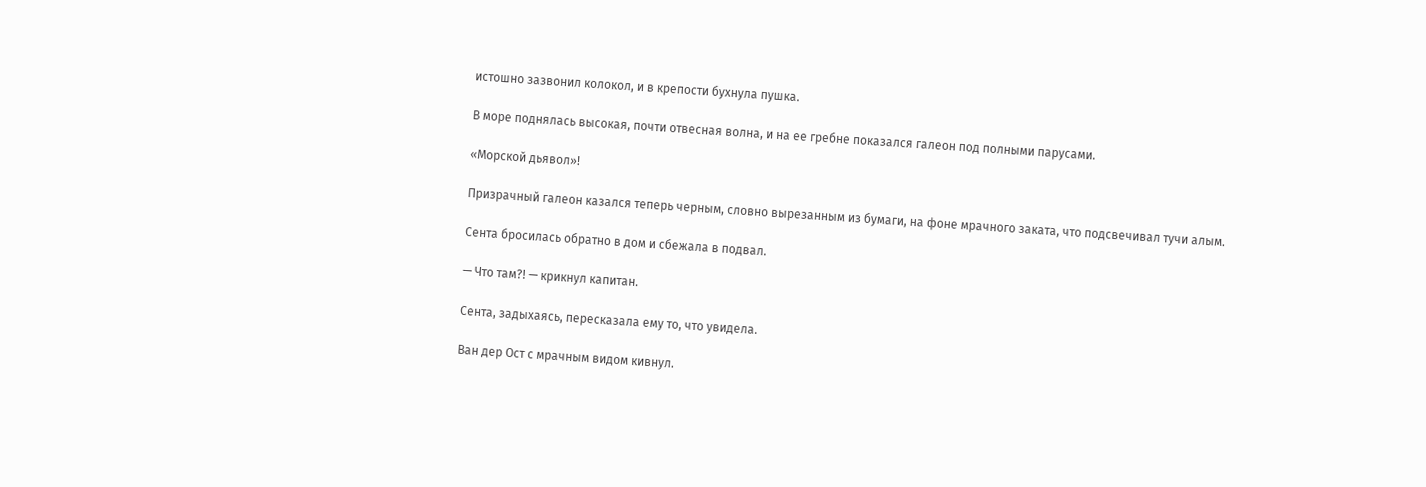истошно зазвонил колокол, и в крепости бухнула пушка.

В море поднялась высокая, почти отвесная волна, и на ее гребне показался галеон под полными парусами.

«Морской дьявол»!

Призрачный галеон казался теперь черным, словно вырезанным из бумаги, на фоне мрачного заката, что подсвечивал тучи алым.

Сента бросилась обратно в дом и сбежала в подвал.

— Что там?! — крикнул капитан.

Сента, задыхаясь, пересказала ему то, что увидела.

Ван дер Ост с мрачным видом кивнул.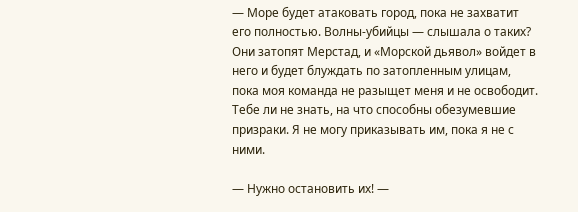— Море будет атаковать город, пока не захватит его полностью. Волны-убийцы — слышала о таких? Они затопят Мерстад, и «Морской дьявол» войдет в него и будет блуждать по затопленным улицам, пока моя команда не разыщет меня и не освободит. Тебе ли не знать, на что способны обезумевшие призраки. Я не могу приказывать им, пока я не с ними.

— Нужно остановить их! —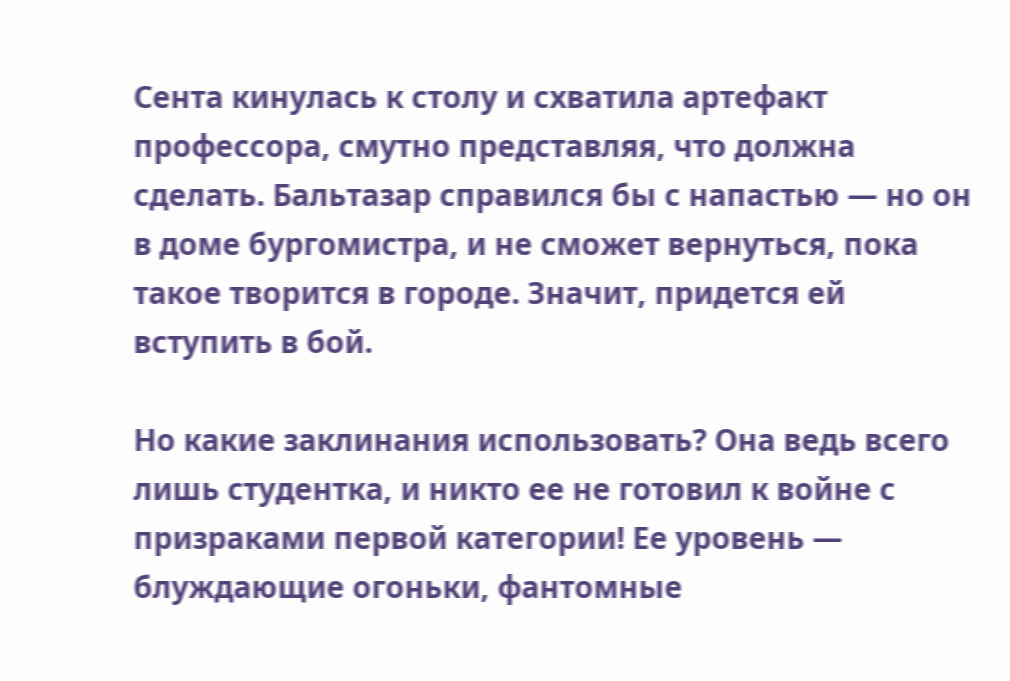Сента кинулась к столу и схватила артефакт профессора, смутно представляя, что должна сделать. Бальтазар справился бы с напастью — но он в доме бургомистра, и не сможет вернуться, пока такое творится в городе. Значит, придется ей вступить в бой.

Но какие заклинания использовать? Она ведь всего лишь студентка, и никто ее не готовил к войне с призраками первой категории! Ее уровень — блуждающие огоньки, фантомные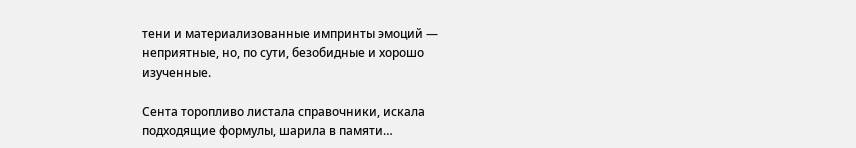тени и материализованные импринты эмоций — неприятные, но, по сути, безобидные и хорошо изученные.

Сента торопливо листала справочники, искала подходящие формулы, шарила в памяти…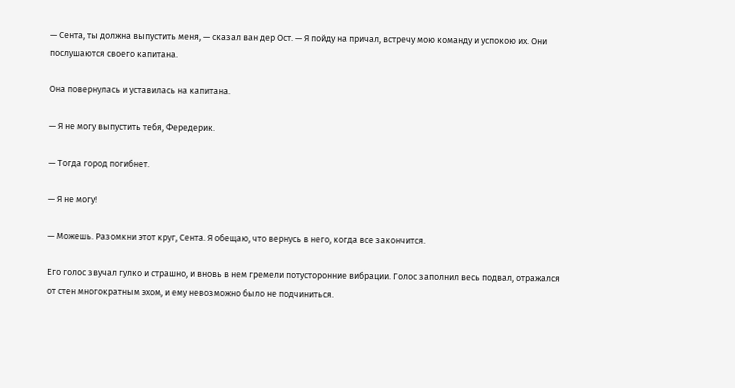— Сента, ты должна выпустить меня, — сказал ван дер Ост. — Я пойду на причал, встречу мою команду и успокою их. Они послушаются своего капитана.

Она повернулась и уставилась на капитана.

— Я не могу выпустить тебя, Фередерик.

— Тогда город погибнет.

— Я не могу!

— Можешь. Разомкни этот круг, Сента. Я обещаю, что вернусь в него, когда все закончится.

Его голос звучал гулко и страшно, и вновь в нем гремели потусторонние вибрации. Голос заполнил весь подвал, отражался от стен многократным эхом, и ему невозможно было не подчиниться.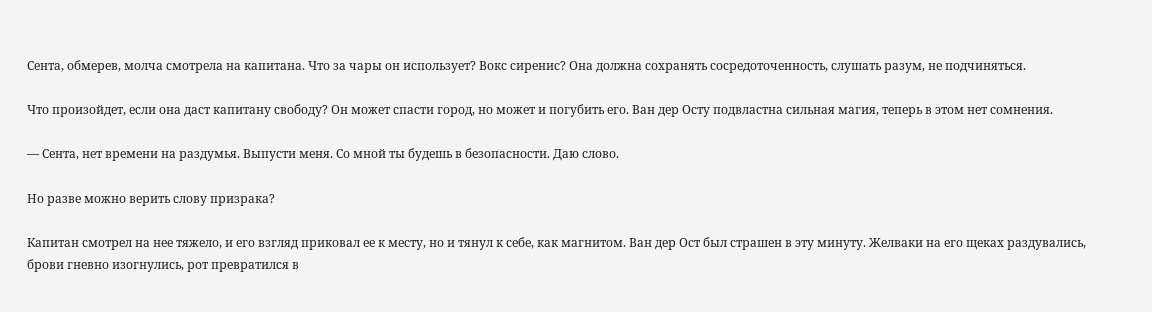Сента, обмерев, молча смотрела на капитана. Что за чары он использует? Вокс сиренис? Она должна сохранять сосредоточенность, слушать разум, не подчиняться.

Что произойдет, если она даст капитану свободу? Он может спасти город, но может и погубить его. Ван дер Осту подвластна сильная магия, теперь в этом нет сомнения.

— Сента, нет времени на раздумья. Выпусти меня. Со мной ты будешь в безопасности. Даю слово.

Но разве можно верить слову призрака?

Капитан смотрел на нее тяжело, и его взгляд приковал ее к месту, но и тянул к себе, как магнитом. Ван дер Ост был страшен в эту минуту. Желваки на его щеках раздувались, брови гневно изогнулись, рот превратился в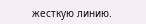жесткую линию.